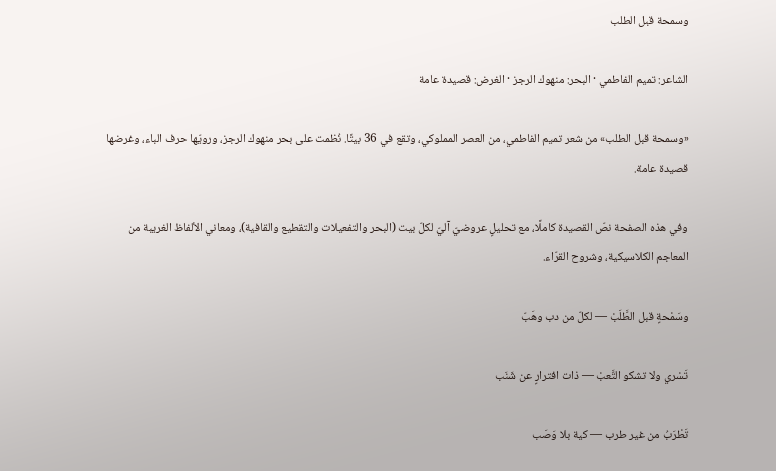وسمحة قبل الطلب

الشاعر: تميم الفاطمي · البحر: منهوك الرجز · الغرض: قصيدة عامة

«وسمحة قبل الطلب» من شعر تميم الفاطمي، من العصر المملوكي، وتقع في 36 بيتًا. نُظمت على بحر منهوك الرجز، ورويّها حرف الباء، وغرضها قصيدة عامة.

وفي هذه الصفحة نصّ القصيدة كاملًا، مع تحليلٍ عروضيّ آليّ لكلّ بيت (البحر والتفعيلات والتقطيع والقافية)، ومعاني الألفاظ الغريبة من المعاجم الكلاسيكية، وشروح القرّاء.

وسَمْحةٍ قبل الطَّلَبْ — لكلّ من دب وهَبّ

تَسْري ولا تشكو التَّعبْ — ذات افترارٍ عن شَنَب

تَطْرَبُ من غير طرب — كية بلا وَصَب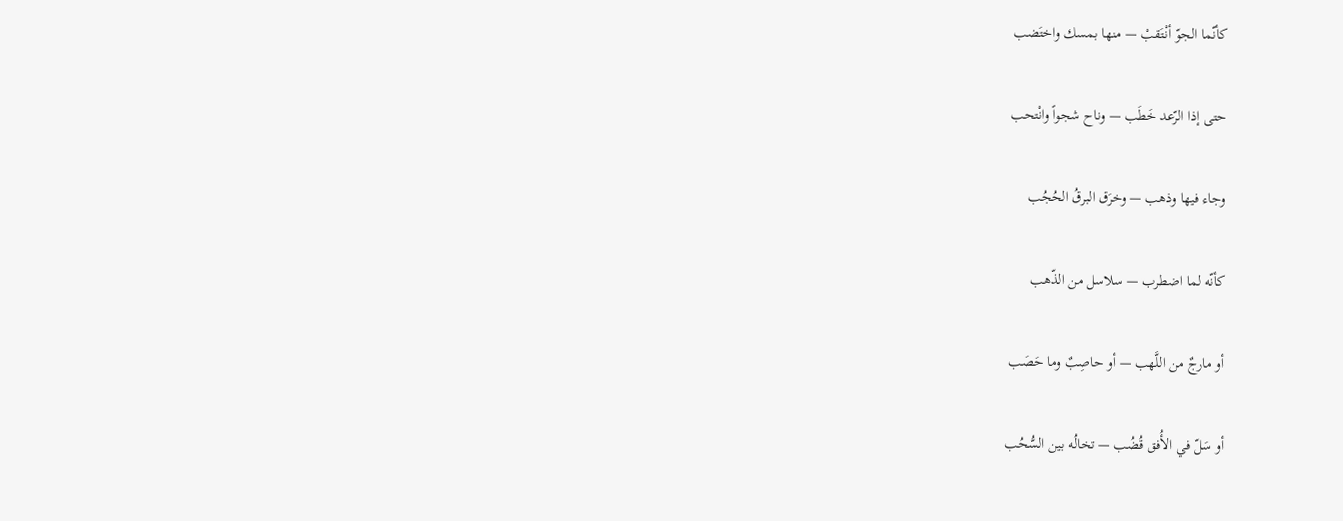كأنّما الجوّ أنْتَقبْ — منها بمسك واختَضب

حتى إذا الرّعد خَطَب — وناح شجواً وانْتحب

وجاء فيها وذهب — وخرَق البرقُ الحُجُب

كأنّه لما اضطرب — سلاسل من الذّهب

أو مارجٌ من اللَّهب — أو حاصِبٌ وما حَصَب

أو سَلّ في الأُفق قُضُب — تخالُه بين السُّحُب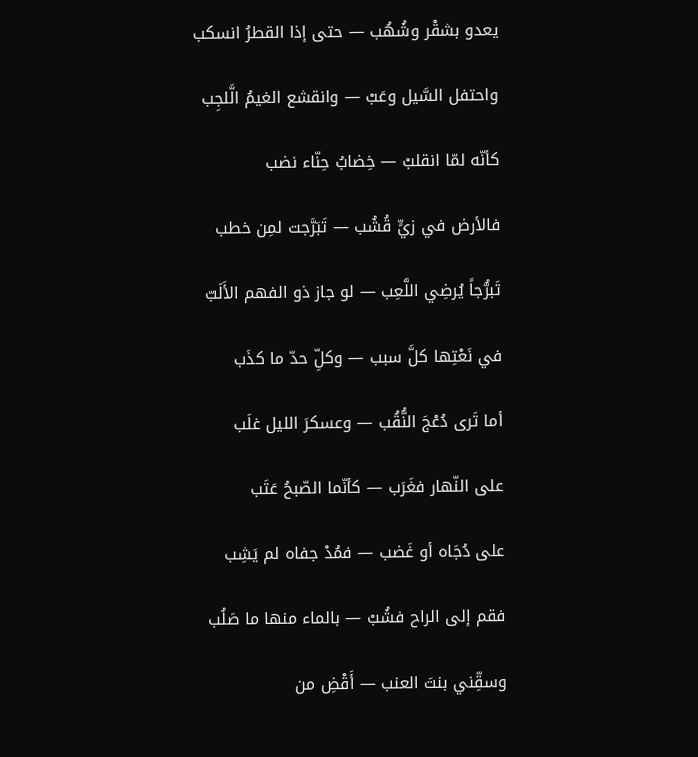يعدو بشقْر وشُهُب — حتى إذا القطرُ انسكب

واحتفل السَّيل وعَبْ — وانقشع الغيمُ الَّلجِب

كأنّه لمّا انقلبْ — خِضابُ حِنّاء نضب

فالأرض في زيٍّ قُشُب — تَبَرَّجت لمِن خطب

تَبرُّجاً يُرضِي اللَّعِب — لو جاز ذو الفهم الأَلَبّ

في نَعْتِها كلَّ سبب — وكلِّ حدّ ما كذَب

أما تَرى دُعْجَ النُّقُب — وعسكرَ الليل غلَب

على النّهار فغَرَب — كأنّما الصّبحُ عَتَب

على دُجَاه أو غَضب — فمُدْ جفاه لم يَشِب

فقم إلى الراح فشُبْ — بالماء منها ما صَلُب

وسقِّني بنتَ العنب — أَقْضِ من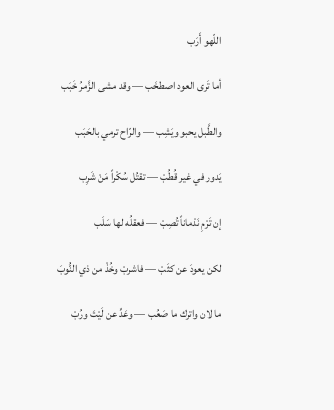اللّهو أَرَب

أما تَرى العود اصطخَب — وقد مشى الزَّمرُ خَبَب

والطَّبل يحبو ويَشِب — والرّاح ترمي بالحَبَب

يَدور في غير قُطُبْ — تقتُل سُكْراً مَنْ شَرِب

إن تَرْمِ نَدْماناً تُصِبْ — فعقلُه لها سَلَب

لكن يعودَ عن كثَبْ — فاشربْ وخُذْ من ذي النُّوبَ

ما لان واترك ما صَعُب — وعَدِّ عن لَيْتَ ورُبْ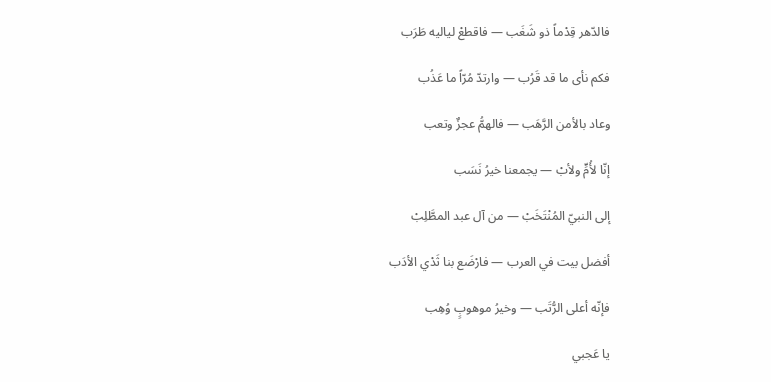فالدّهر قِدْماً ذو شَغَب — فاقطعْ لياليه طَرَب

فكم نأى ما قد قَرُب — وارتدّ مُرّاً ما عَذُب

وعاد بالأمن الرَّهَب — فالهمُّ عجزٌ وتعب

إنّا لأُمٍّ ولأبْ — يجمعنا خيرُ نَسَب

إلى النبيّ المُنْتَخَبْ — من آل عبد المطَّلِبْ

أفضل بيت في العرب — فارْضَع بنا ثَدْي الأدَب

فإنّه أعلى الرُّتَب — وخيرُ موهوبٍ وُهِب

يا عَجبي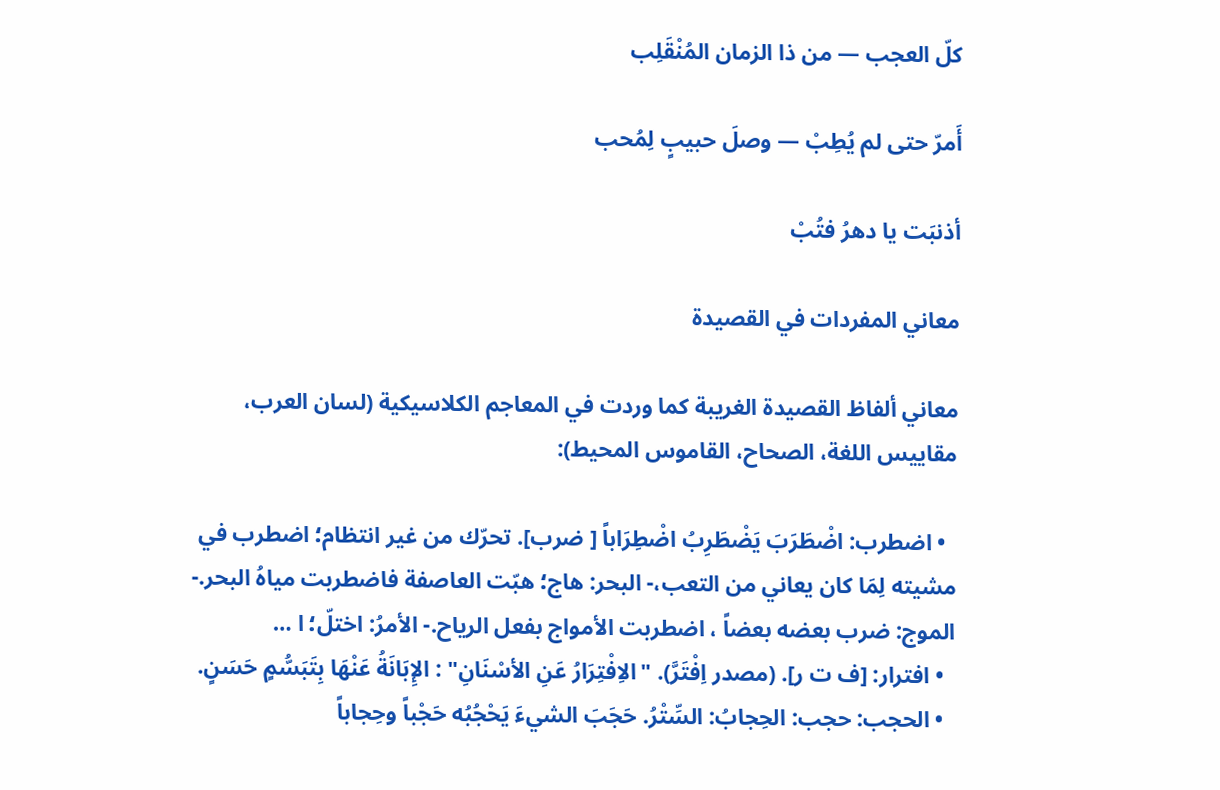كلّ العجب — من ذا الزمان المُنْقَلِب

أَمرّ حتى لم يُطِبْ — وصلَ حبيبٍ لِمُحب

أذنبَت يا دهرُ فتُبْ

معاني المفردات في القصيدة

معاني ألفاظ القصيدة الغريبة كما وردت في المعاجم الكلاسيكية (لسان العرب، مقاييس اللغة، الصحاح، القاموس المحيط):

  • اضطرب: اضْطَرَبَ يَضْطَرِبُ اضْطِرَاباً [ ضرب]. تحرّك من غير انتظام؛ اضطرب في مشيته لِمَا كان يعاني من التعب،- البحر: هاج؛ هبّت العاصفة فاضطربت مياهُ البحر.- الموج: ضرب بعضه بعضاً ، اضطربت الأمواج بفعل الرياح.- الأمرُ: اختلّ؛ ا …
  • افترار: [ف ت ر]. (مصدر اِفْتَرَّ). "الاِفْتِرَارُ عَنِ الأسْنَانِ" : الإِبَانَةُ عَنْهَا بِتَبَسُّمٍ حَسَنٍ.
  • الحجب: حجب: الحِجابُ: السِّتْرُ. حَجَبَ الشيءَ يَحْجُبُه حَجْباً وحِجاباً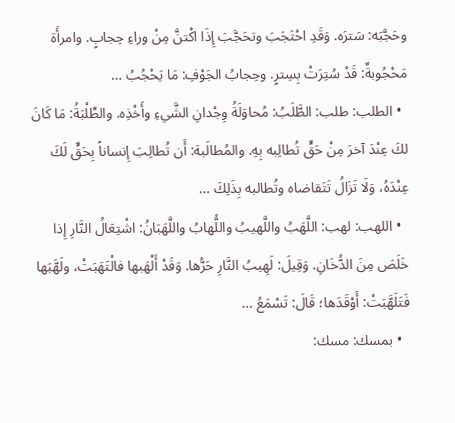وحَجَّبَه: سَترَه. وَقَدِ احْتَجَبَ وتحَجَّبَ إِذَا اكْتنَّ مِنْ وراءِ حِجابٍ. وامرأَة مَحْجُوبةٌ: قَدْ سُتِرَتْ بِسِترٍ. وحِجابُ الجَوْفِ: مَا يَحْجُبُ …
  • الطلب: طلب: الطَّلَبُ: مُحاوَلَةُ وِجْدانِ الشَّيءِ وأَخْذِه. والطِّلْبَةُ: مَا كَانَ لكَ عِنْدَ آخرَ مِنْ حَقٍّ تُطالِبه بِهِ. والمُطالَبة: أَن تُطالِبَ إِنساناً بِحَقٍّ لَكَ عِنْدَهُ، وَلَا تَزَالُ تَتَقاضاه وتُطالبه بِذَلِكَ …
  • اللهب: لهب: اللَّهَبُ واللَّهيبُ واللُّهابُ واللَّهَبَانُ: اشْتِعَالُ النَّارِ إِذا خَلَصَ مِنَ الدُّخَانِ. وَقِيلَ: لَهِيبُ النَّارِ حَرُّها. وَقَدْ أَلْهَبها فالْتَهَبَتْ، ولَهَّبَها فَتَلَهَّبَتْ: أَوْقَدَها؛ قَالَ: تَسْمَعُ …
  • بمسك: مسك: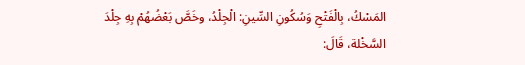المَسْكُ، بِالْفَتْحِ وَسُكُونِ السِّينِ: الْجِلْدُ، وخَصَّ بَعْضُهُمْ بِهِ جِلْدَ السَّخْلة، قَالَ: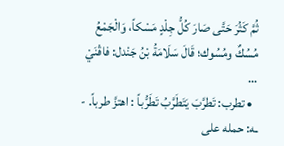ثُمَّ كَثُرَ حَتَّى صَارَ كُلُّ جِلْدٍ مَسْكاً، وَالْجَمْعُ مُسُكٌ ومُسُوك؛ قَالَ سَلَامَةُ بْنُ جَنْدل: فاقْنَيْ …
  • تطرب: تَطرَّبَ يَتَطَرَّبُ تَطَرُّباً : اهتزَّ طرباً. - ـه: حمله على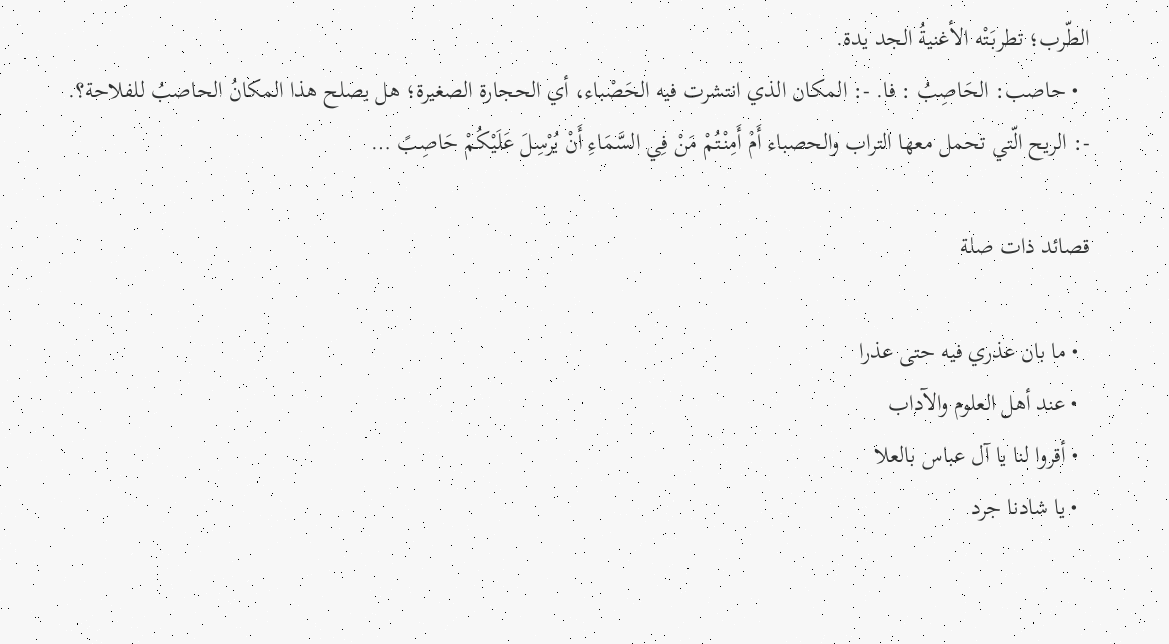الطّرب؛ تطربَتْه الأغنيةُ الجد يدة.
  • حاصب: الحَاصِبُ : فا. -: المكان الذي انتشرت فيه الحَصْباء، أي الحجارة الصغيرة؛ هل يصلح هذا المكانُ الحاصبُ للفلاحة؟. -: الريح الّتي تحمل معها التراب والحصباء أَمْ أَمِنْتُمْ مَنْ فِي السَّمَاءِ أَنْ يُرْسِلَ عَلَيْكُمْ حَاصِبً …

قصائد ذات صلة

  • ما بان عذري فيه حتى عذرا
  • عند أهل العلوم والآداب
  • أقروا لنا يا آل عباس بالعلا
  • يا شادنا جرد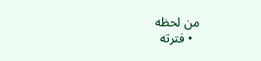من لحظه
  • فترته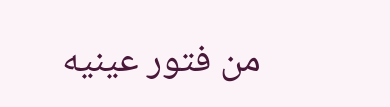من فتور عينيه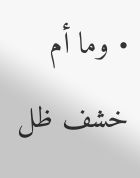• وما أم خشف ظل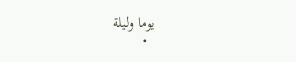يوما وليلة
  •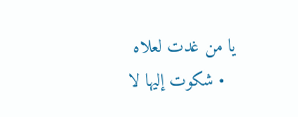يا من غدت لعلاه
  • شكوت إليها لا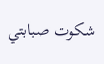شكوت صبابتي